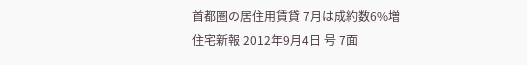首都圏の居住用賃貸 7月は成約数6%増
住宅新報 2012年9月4日 号 7面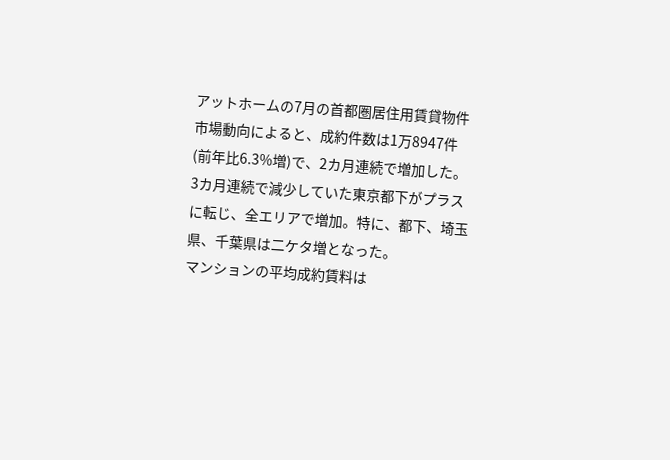アットホームの7月の首都圏居住用賃貸物件市場動向によると、成約件数は1万8947件(前年比6.3%増)で、2カ月連続で増加した。3カ月連続で減少していた東京都下がプラスに転じ、全エリアで増加。特に、都下、埼玉県、千葉県は二ケタ増となった。
マンションの平均成約賃料は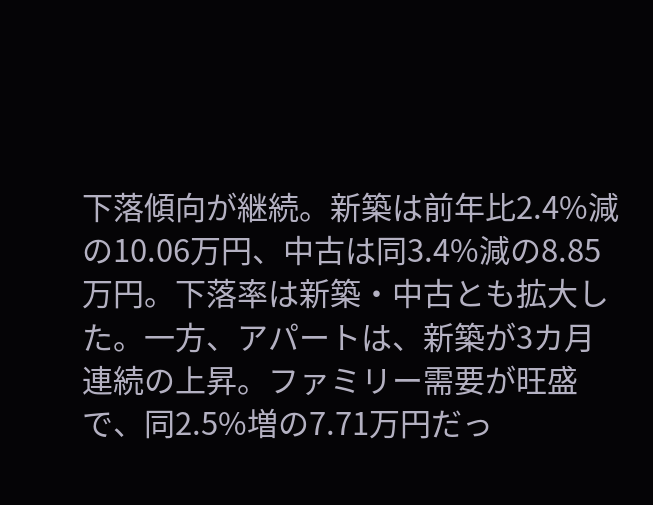下落傾向が継続。新築は前年比2.4%減の10.06万円、中古は同3.4%減の8.85万円。下落率は新築・中古とも拡大した。一方、アパートは、新築が3カ月連続の上昇。ファミリー需要が旺盛で、同2.5%増の7.71万円だっ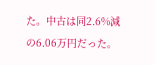た。中古は同2.6%減の6.06万円だった。